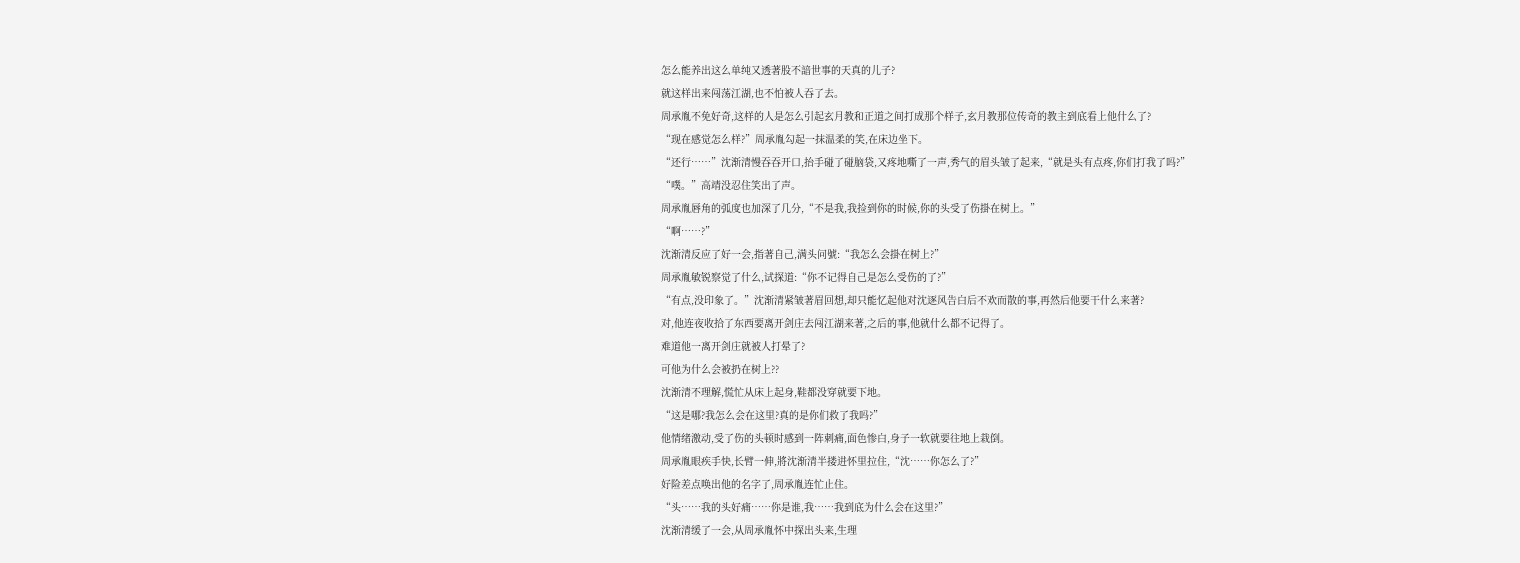怎么能养出这么单纯又透著股不諳世事的天真的儿子?
就这样出来闯荡江湖,也不怕被人吞了去。
周承胤不免好奇,这样的人是怎么引起玄月教和正道之间打成那个样子,玄月教那位传奇的教主到底看上他什么了?
“现在感觉怎么样?”周承胤勾起一抹温柔的笑,在床边坐下。
“还行……”沈渐清慢吞吞开口,抬手碰了碰脑袋,又疼地嘶了一声,秀气的眉头皱了起来,“就是头有点疼,你们打我了吗?”
“噗。”高靖没忍住笑出了声。
周承胤唇角的弧度也加深了几分,“不是我,我捡到你的时候,你的头受了伤掛在树上。”
“啊……?”
沈渐清反应了好一会,指著自己,满头问號:“我怎么会掛在树上?”
周承胤敏锐察觉了什么,试探道:“你不记得自己是怎么受伤的了?”
“有点,没印象了。”沈渐清紧皱著眉回想,却只能忆起他对沈逐风告白后不欢而散的事,再然后他要干什么来著?
对,他连夜收拾了东西要离开剑庄去闯江湖来著,之后的事,他就什么都不记得了。
难道他一离开剑庄就被人打晕了?
可他为什么会被扔在树上??
沈渐清不理解,慌忙从床上起身,鞋都没穿就要下地。
“这是哪?我怎么会在这里?真的是你们救了我吗?”
他情绪激动,受了伤的头顿时感到一阵刺痛,面色惨白,身子一软就要往地上栽倒。
周承胤眼疾手快,长臂一伸,將沈渐清半搂进怀里拉住,“沈……你怎么了?”
好险差点唤出他的名字了,周承胤连忙止住。
“头……我的头好痛……你是谁,我……我到底为什么会在这里?”
沈渐清缓了一会,从周承胤怀中探出头来,生理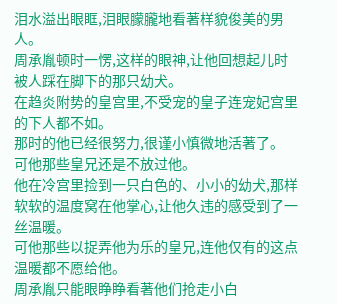泪水溢出眼眶,泪眼朦朧地看著样貌俊美的男人。
周承胤顿时一愣,这样的眼神,让他回想起儿时被人踩在脚下的那只幼犬。
在趋炎附势的皇宫里,不受宠的皇子连宠妃宫里的下人都不如。
那时的他已经很努力,很谨小慎微地活著了。
可他那些皇兄还是不放过他。
他在冷宫里捡到一只白色的、小小的幼犬,那样软软的温度窝在他掌心,让他久违的感受到了一丝温暖。
可他那些以捉弄他为乐的皇兄,连他仅有的这点温暖都不愿给他。
周承胤只能眼睁睁看著他们抢走小白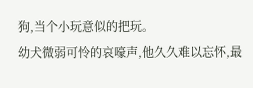狗,当个小玩意似的把玩。
幼犬微弱可怜的哀嚎声,他久久难以忘怀,最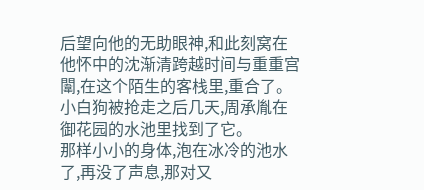后望向他的无助眼神,和此刻窝在他怀中的沈渐清跨越时间与重重宫闈,在这个陌生的客栈里,重合了。
小白狗被抢走之后几天,周承胤在御花园的水池里找到了它。
那样小小的身体,泡在冰冷的池水了,再没了声息,那对又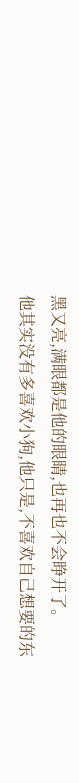黑又亮,满眼都是他的眼睛,也再也不会睁开了。
他其实没有多喜欢小狗,他只是,不喜欢自己想要的东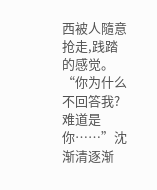西被人隨意抢走,践踏的感觉。
“你为什么不回答我?难道是你……”沈渐清逐渐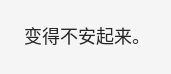变得不安起来。